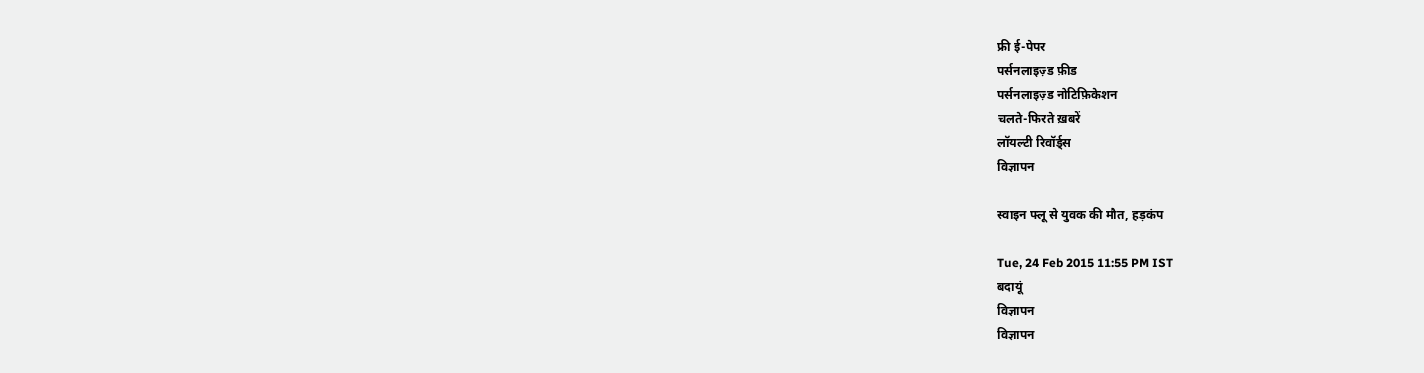फ्री ई-पेपर
पर्सनलाइज़्ड फ़ीड
पर्सनलाइज़्ड नोटिफ़िकेशन
चलते-फिरते ख़बरें
लॉयल्टी रिवॉर्ड्स
विज्ञापन

स्वाइन फ्लू से युवक की मौत, हड़कंप

Tue, 24 Feb 2015 11:55 PM IST
बदायूं
विज्ञापन
विज्ञापन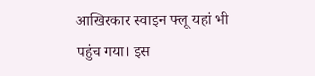आखिरकार स्वाइन फ्लू यहां भी पहुंच गया। इस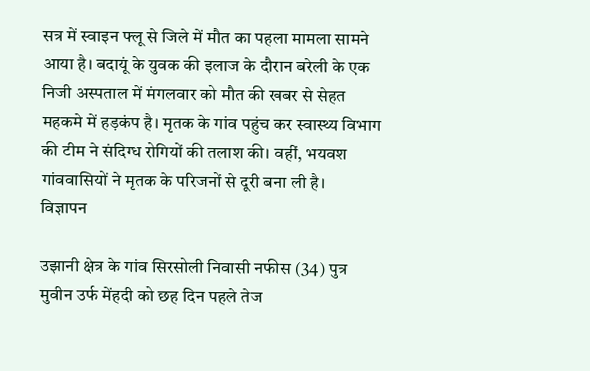सत्र में स्वाइन फ्लू से जिले में मौत का पहला मामला सामने आया है। बदायूं के युवक की इलाज के दौरान बरेली के एक निजी अस्पताल में मंगलवार को मौत की खबर से सेहत महकमे में हड़कंप है। मृतक के गांव पहुंच कर स्वास्थ्य विभाग की टीम ने संदिग्ध रोगियों की तलाश की। वहीं, भयवश गांववासियों ने मृतक के परिजनों से दूरी बना ली है।
विज्ञापन

उझानी क्षेत्र के गांव सिरसोली निवासी नफीस (34) पुत्र मुवीन उर्फ मेंहदी को छह दिन पहले तेज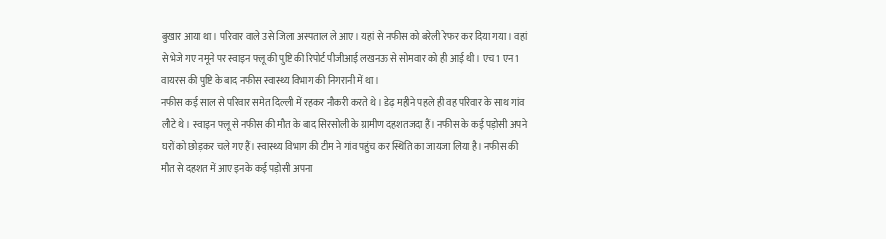बुखार आया था। परिवार वाले उसे जिला अस्पताल ले आए। यहां से नफीस को बरेली रेफर कर दिया गया। वहां से भेजे गए नमूने पर स्वाइन फ्लू की पुष्टि की रिपोर्ट पीजीआई लखनऊ से सोमवार को ही आई थी। एच1 एन1 वायरस की पुष्टि के बाद नफीस स्वास्थ्य विभाग की निगरानी में था।
नफीस कई साल से परिवार समेत दिल्ली में रहकर नौकरी करते थे। डेढ़ महीने पहले ही वह परिवार के साथ गांव लौटे थे। स्वाइन फ्लू से नफीस की मौत के बाद सिरसोली के ग्रामीण दहशतजदा हैं। नफीस के कई पड़ोसी अपने घरों को छोड़कर चले गए हैं। स्वास्थ्य विभाग की टीम ने गांव पहुंच कर स्थिति का जायजा लिया है। नफीस की मौत से दहशत में आए इनके कई पड़ोसी अपना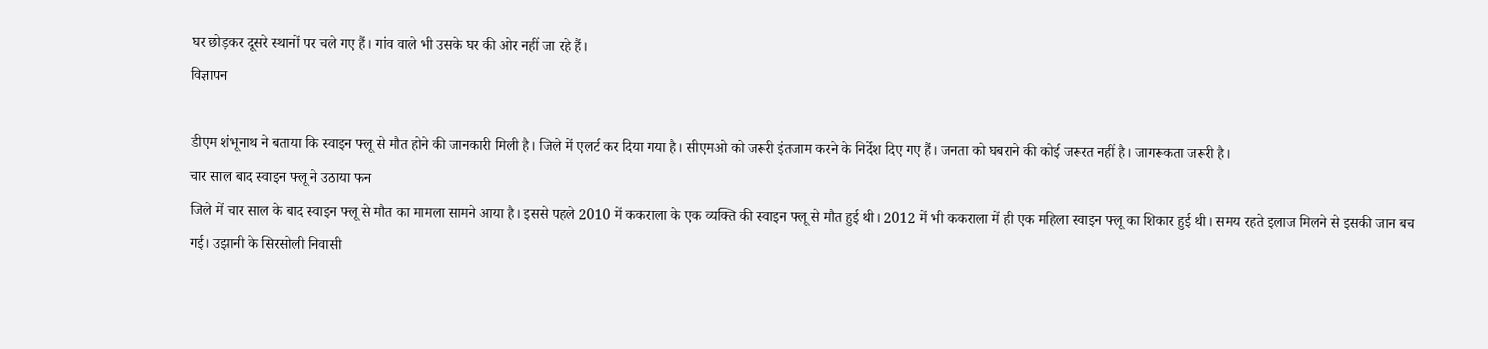घर छोड़कर दूसरे स्थानों पर चले गए हैं। गांव वाले भी उसके घर की ओर नहीं जा रहे हैं।
विज्ञापन

डीएम शंभूनाथ ने बताया कि स्वाइन फ्लू से मौत होने की जानकारी मिली है। जिले में एलर्ट कर दिया गया है। सीएमओ को जरूरी इंतजाम करने के निर्देश दिए गए हैं। जनता को घबराने की कोई जरूरत नहीं है। जागरूकता जरूरी है।
चार साल बाद स्वाइन फ्लू ने उठाया फन
जिले में चार साल के बाद स्वाइन फ्लू से मौत का मामला सामने आया है। इससे पहले 2010 में ककराला के एक व्यक्ति की स्वाइन फ्लू से मौत हुई थी। 2012 में भी ककराला में ही एक महिला स्वाइन फ्लू का शिकार हुई थी। समय रहते इलाज मिलने से इसकी जान बच गई। उझानी के सिरसोली निवासी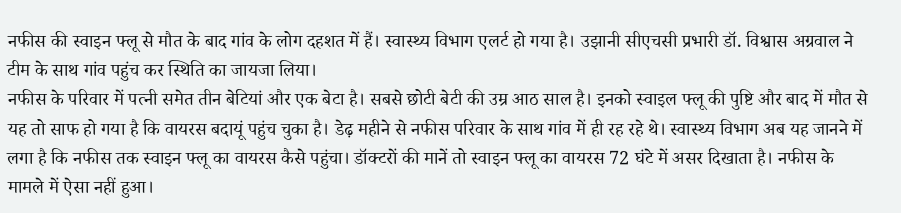नफीस की स्वाइन फ्लू से मौत के बाद गांव के लोग दहशत में हैं। स्वास्थ्य विभाग एलर्ट हो गया है। उझानी सीएचसी प्रभारी डॉ. विश्वास अग्रवाल ने टीम के साथ गांव पहुंच कर स्थिति का जायजा लिया।
नफीस के परिवार में पत्नी समेत तीन बेटियां और एक बेटा है। सबसे छोटी बेटी की उम्र आठ साल है। इनको स्वाइल फ्लू की पुष्टि और बाद में मौत से यह तो साफ हो गया है कि वायरस बदायूं पहुंच चुका है। डेढ़ महीने से नफीस परिवार के साथ गांव में ही रह रहे थे। स्वास्थ्य विभाग अब यह जानने में लगा है कि नफीस तक स्वाइन फ्लू का वायरस कैसे पहुंचा। डॉक्टरों की मानें तो स्वाइन फ्लू का वायरस 72 घंटे में असर दिखाता है। नफीस के मामले में ऐसा नहीं हुआ।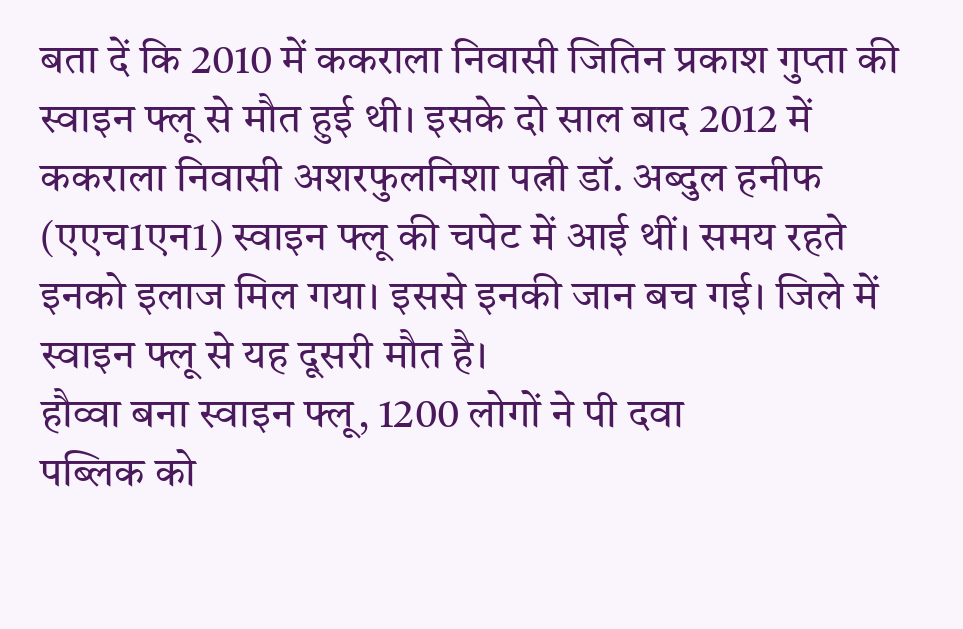बता दें कि 2010 में ककराला निवासी जितिन प्रकाश गुप्ता की स्वाइन फ्लू से मौत हुई थी। इसके दो साल बाद 2012 में ककराला निवासी अशरफुलनिशा पत्नी डॉ. अब्दुल हनीफ (एएच1एन1) स्वाइन फ्लू की चपेट में आई थीं। समय रहते इनको इलाज मिल गया। इससे इनकी जान बच गई। जिले में स्वाइन फ्लू से यह दूसरी मौत है।
हौव्वा बना स्वाइन फ्लू, 1200 लोगों ने पी दवा
पब्लिक को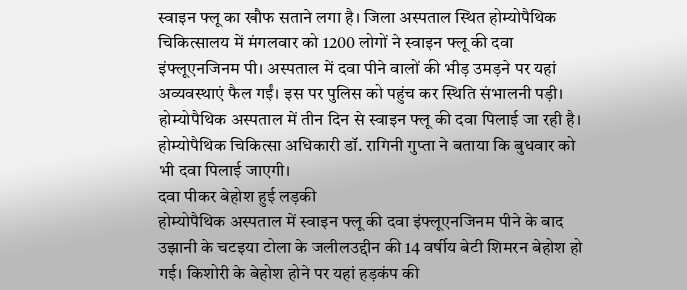स्वाइन फ्लू का खौफ सताने लगा है। जिला अस्पताल स्थित होम्योपैथिक चिकित्सालय में मंगलवार को 1200 लोगों ने स्वाइन फ्लू की दवा इंफ्लूएनजिनम पी। अस्पताल में दवा पीने वालों की भीड़ उमड़ने पर यहां अव्यवस्थाएं फैल गईं। इस पर पुलिस को पहुंच कर स्थिति संभालनी पड़ी। होम्योपैथिक अस्पताल में तीन दिन से स्वाइन फ्लू की दवा पिलाई जा रही है। होम्योपैथिक चिकित्सा अधिकारी डॉ. रागिनी गुप्ता ने बताया कि बुधवार को भी दवा पिलाई जाएगी।
दवा पीकर बेहोश हुई लड़की
होम्योपैथिक अस्पताल में स्वाइन फ्लू की दवा इंफ्लूएनजिनम पीने के बाद उझानी के चटइया टोला के जलीलउद्दीन की 14 वर्षीय बेटी शिमरन बेहोश हो गई। किशोरी के बेहोश होने पर यहां हड़कंप की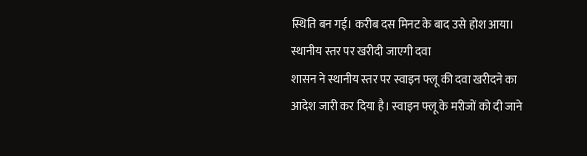स्थिति बन गई। करीब दस मिनट के बाद उसे होश आया।
स्थानीय स्तर पर खरीदी जाएगी दवा
शासन ने स्थानीय स्तर पर स्वाइन फ्लू की दवा खरीदने का आदेश जारी कर दिया है। स्वाइन फ्लू के मरीजों को दी जाने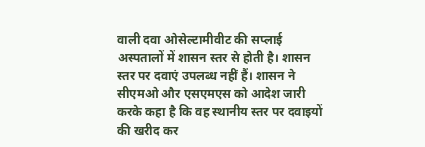वाली दवा ओसेल्टामीवीट की सप्लाई अस्पतालों में शासन स्तर से होती है। शासन स्तर पर दवाएं उपलब्ध नहीं हैं। शासन ने सीएमओ और एसएमएस को आदेश जारी करके कहा है कि वह स्थानीय स्तर पर दवाइयों की खरीद कर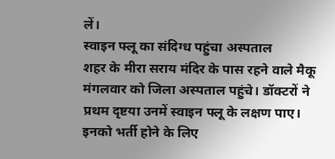लें।
स्वाइन फ्लू का संदिग्ध पहुंचा अस्पताल
शहर के मीरा सराय मंदिर के पास रहने वाले मैकू मंगलवार को जिला अस्पताल पहुंचे। डॉक्टरों ने प्रथम दृष्टया उनमें स्वाइन फ्लू के लक्षण पाए। इनको भर्ती होने के लिए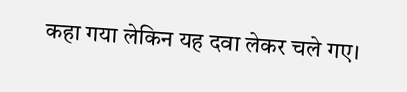कहा गया लेकिन यह दवा लेकर चले गए।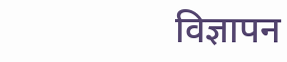विज्ञापन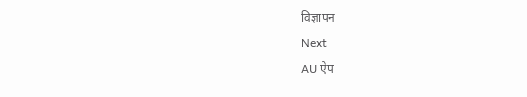विज्ञापन
Next
AU ऐप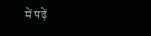में पढ़ें